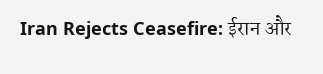Iran Rejects Ceasefire: ईरान और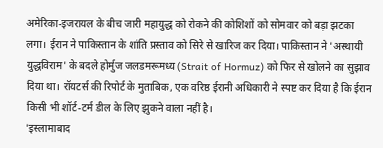अमेरिका-इजरायल के बीच जारी महायुद्ध को रोकने की कोशिशों को सोमवार को बड़ा झटका लगा। ईरान ने पाकिस्तान के शांति प्रस्ताव को सिरे से खारिज कर दिया। पाकिस्तान ने 'अस्थायी युद्धविराम' के बदले होर्मुज जलडमरूमध्य (Strait of Hormuz) को फिर से खोलने का सुझाव दिया था। रॉयटर्स की रिपोर्ट के मुताबिक, एक वरिष्ठ ईरानी अधिकारी ने स्पष्ट कर दिया है कि ईरान किसी भी शॉर्ट-टर्म डील के लिए झुकने वाला नहीं है।
'इस्लामाबाद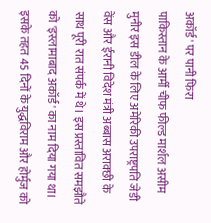अकॉर्ड' पर पानी फिरा
पाकिस्तान के आर्मी चीफ फील्ड मार्शल असीम मुनीर इस डील के लिए अमेरिकी उपराष्ट्रपति जेडी वेंस और ईरानी विदेश मंत्री अब्बास अराक्छी के साथ पूरी रात संपर्क में थे। इस प्रस्तावित समझौते को 'इस्लामाबाद अकॉर्ड' का नाम दिया गया था। इसके तहत 45 दिनों के युद्धविराम और होर्मुज को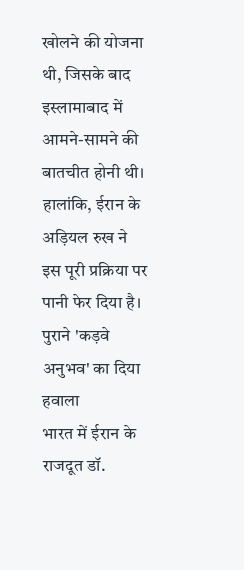खोलने की योजना थी, जिसके बाद इस्लामाबाद में आमने-सामने की बातचीत होनी थी। हालांकि, ईरान के अड़ियल रुख ने इस पूरी प्रक्रिया पर पानी फेर दिया है।
पुराने 'कड़वे अनुभव' का दिया हवाला
भारत में ईरान के राजदूत डॉ.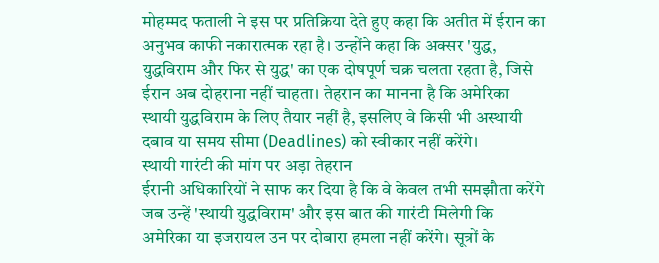मोहम्मद फताली ने इस पर प्रतिक्रिया देते हुए कहा कि अतीत में ईरान का अनुभव काफी नकारात्मक रहा है। उन्होंने कहा कि अक्सर 'युद्ध, युद्धविराम और फिर से युद्ध' का एक दोषपूर्ण चक्र चलता रहता है, जिसे ईरान अब दोहराना नहीं चाहता। तेहरान का मानना है कि अमेरिका स्थायी युद्धविराम के लिए तैयार नहीं है, इसलिए वे किसी भी अस्थायी दबाव या समय सीमा (Deadlines) को स्वीकार नहीं करेंगे।
स्थायी गारंटी की मांग पर अड़ा तेहरान
ईरानी अधिकारियों ने साफ कर दिया है कि वे केवल तभी समझौता करेंगे जब उन्हें 'स्थायी युद्धविराम' और इस बात की गारंटी मिलेगी कि अमेरिका या इजरायल उन पर दोबारा हमला नहीं करेंगे। सूत्रों के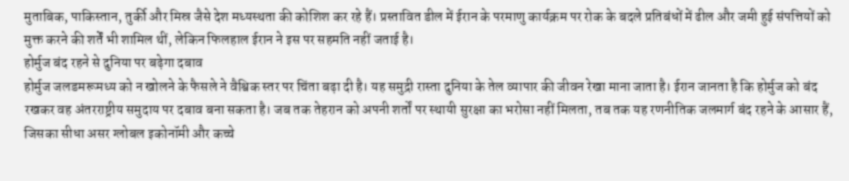मुताबिक, पाकिस्तान, तुर्की और मिस्र जैसे देश मध्यस्थता की कोशिश कर रहे हैं। प्रस्तावित डील में ईरान के परमाणु कार्यक्रम पर रोक के बदले प्रतिबंधों में ढील और जमी हुई संपत्तियों को मुक्त करने की शर्तें भी शामिल थीं, लेकिन फिलहाल ईरान ने इस पर सहमति नहीं जताई है।
होर्मुज बंद रहने से दुनिया पर बढ़ेगा दबाव
होर्मुज जलडमरूमध्य को न खोलने के फैसले ने वैश्विक स्तर पर चिंता बढ़ा दी है। यह समुद्री रास्ता दुनिया के तेल व्यापार की जीवन रेखा माना जाता है। ईरान जानता है कि होर्मुज को बंद रखकर वह अंतरराष्ट्रीय समुदाय पर दबाव बना सकता है। जब तक तेहरान को अपनी शर्तों पर स्थायी सुरक्षा का भरोसा नहीं मिलता, तब तक यह रणनीतिक जलमार्ग बंद रहने के आसार हैं, जिसका सीधा असर ग्लोबल इकोनॉमी और कच्चे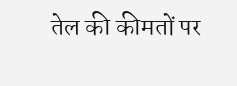तेल की कीमतों पर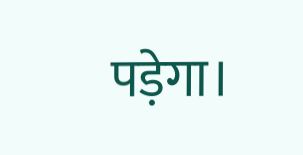पड़ेगा।